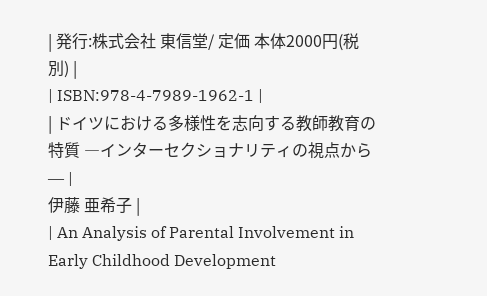| 発行:株式会社 東信堂/ 定価 本体2000円(税別) |
| ISBN:978-4-7989-1962-1 |
| ドイツにおける多様性を志向する教師教育の特質 ―インターセクショナリティの視点から― |
伊藤 亜希子 |
| An Analysis of Parental Involvement in Early Childhood Development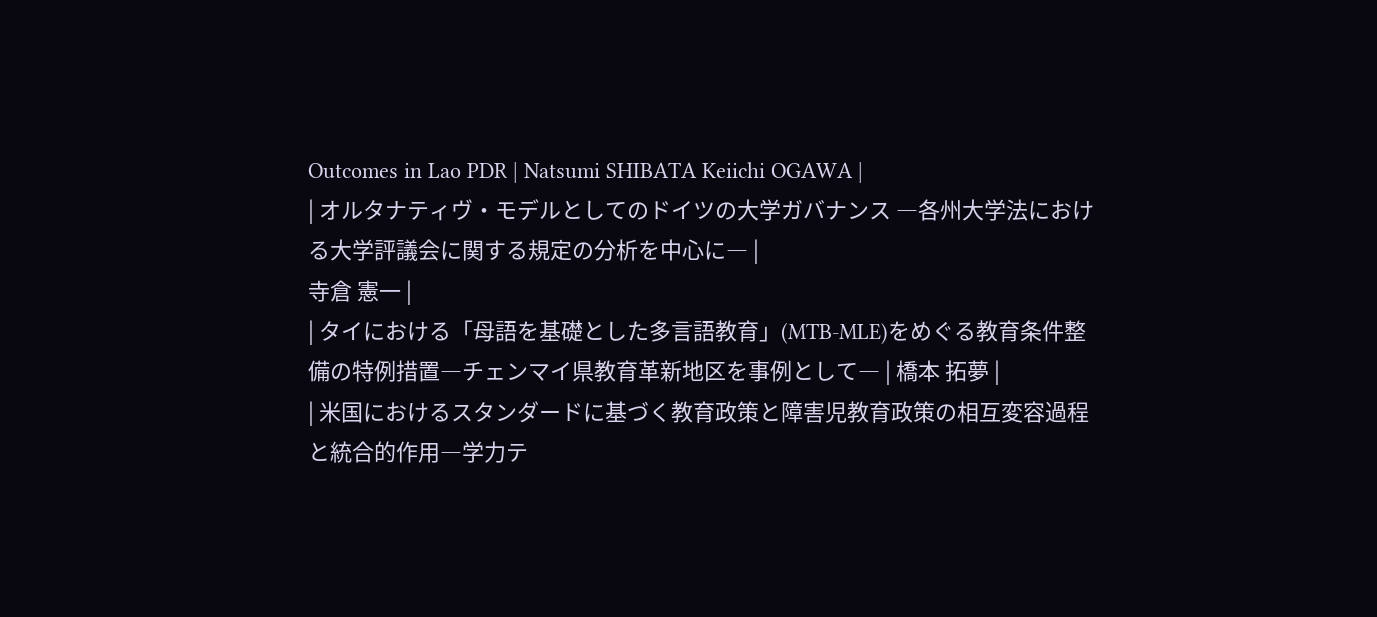Outcomes in Lao PDR | Natsumi SHIBATA Keiichi OGAWA |
| オルタナティヴ・モデルとしてのドイツの大学ガバナンス ―各州大学法における大学評議会に関する規定の分析を中心に― |
寺倉 憲一 |
| タイにおける「母語を基礎とした多言語教育」(MTB-MLE)をめぐる教育条件整備の特例措置―チェンマイ県教育革新地区を事例として― | 橋本 拓夢 |
| 米国におけるスタンダードに基づく教育政策と障害児教育政策の相互変容過程と統合的作用―学力テ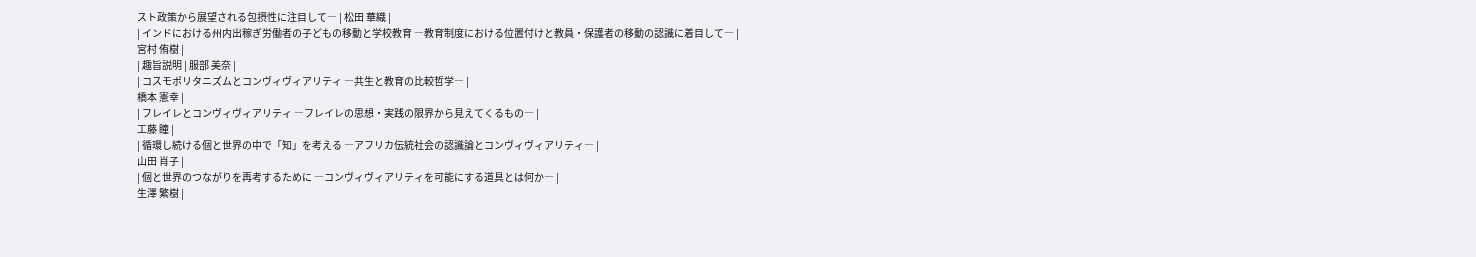スト政策から展望される包摂性に注目して― | 松田 華織 |
| インドにおける州内出稼ぎ労働者の子どもの移動と学校教育 ―教育制度における位置付けと教員・保護者の移動の認識に着目して― |
宮村 侑樹 |
| 趣旨説明 | 服部 美奈 |
| コスモポリタニズムとコンヴィヴィアリティ ―共生と教育の比較哲学― |
橋本 憲幸 |
| フレイレとコンヴィヴィアリティ ―フレイレの思想・実践の限界から見えてくるもの― |
工藤 瞳 |
| 循環し続ける個と世界の中で「知」を考える ―アフリカ伝統社会の認識論とコンヴィヴィアリティ― |
山田 肖子 |
| 個と世界のつながりを再考するために ―コンヴィヴィアリティを可能にする道具とは何か― |
生澤 繁樹 |